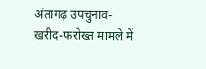अंतागढ़ उपचुनाव-खरीद-फरोख्त मामले में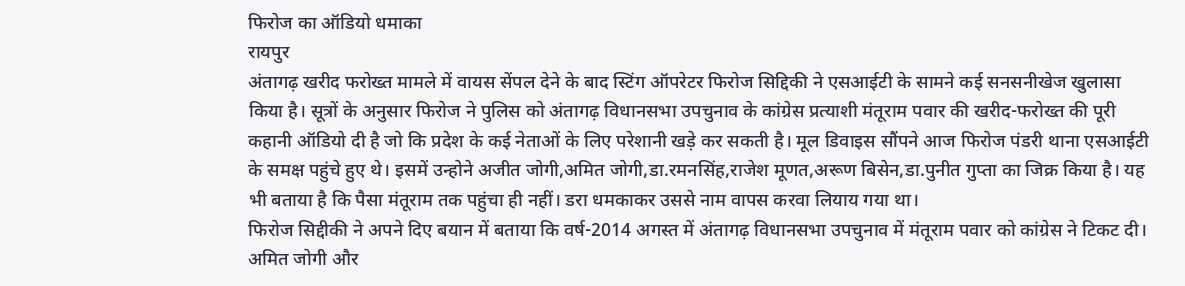फिरोज का ऑडियो धमाका
रायपुर
अंतागढ़ खरीद फरोख्त मामले में वायस सेंपल देने के बाद स्टिंग ऑपरेटर फिरोज सिद्दिकी ने एसआईटी के सामने कई सनसनीखेज खुलासा किया है। सूत्रों के अनुसार फिरोज ने पुलिस को अंतागढ़ विधानसभा उपचुनाव के कांग्रेस प्रत्याशी मंतूराम पवार की खरीद-फरोख्त की पूरी कहानी ऑडियो दी है जो कि प्रदेश के कई नेताओं के लिए परेशानी खड़े कर सकती है। मूल डिवाइस सौंपने आज फिरोज पंडरी थाना एसआईटी के समक्ष पहुंचे हुए थे। इसमें उन्होने अजीत जोगी,अमित जोगी,डा.रमनसिंह,राजेश मूणत,अरूण बिसेन,डा.पुनीत गुप्ता का जिक्र किया है। यह भी बताया है कि पैसा मंतूराम तक पहुंचा ही नहीं। डरा धमकाकर उससे नाम वापस करवा लियाय गया था।
फिरोज सिद्दीकी ने अपने दिए बयान में बताया कि वर्ष-2014 अगस्त में अंतागढ़ विधानसभा उपचुनाव में मंतूराम पवार को कांग्रेस ने टिकट दी। अमित जोगी और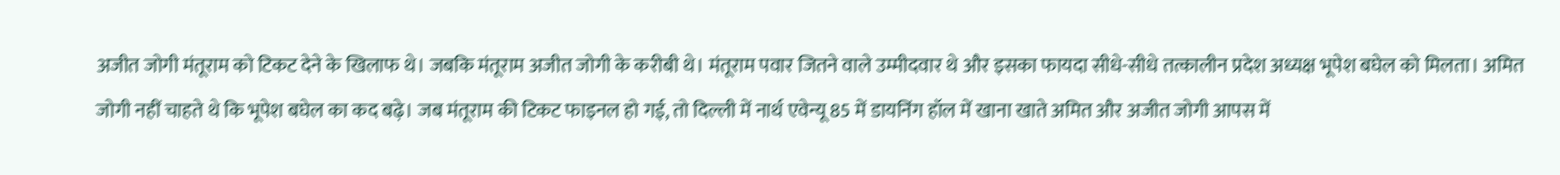अजीत जोगी मंतूराम को टिकट देने के खिलाफ थे। जबकि मंतूराम अजीत जोगी के करीबी थे। मंतूराम पवार जितने वाले उम्मीदवार थे और इसका फायदा सीधे-सीधे तत्कालीन प्रदेश अध्यक्ष भूपेश बघेल को मिलता। अमित जोगी नहीं चाहते थे कि भूपेश बघेल का कद बढ़े। जब मंतूराम की टिकट फाइनल हो गई, तो दिल्ली में नार्थ एवेन्यू 85 में डायनिंग हॉल में खाना खाते अमित और अजीत जोगी आपस में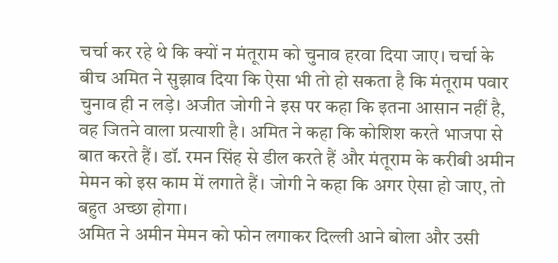चर्चा कर रहे थे कि क्यों न मंतूराम को चुनाव हरवा दिया जाए। चर्चा के बीच अमित ने सुझाव दिया कि ऐसा भी तो हो सकता है कि मंतूराम पवार चुनाव ही न लड़े। अजीत जोगी ने इस पर कहा कि इतना आसान नहीं है, वह जितने वाला प्रत्याशी है। अमित ने कहा कि कोशिश करते भाजपा से बात करते हैं। डॉ. रमन सिंह से डील करते हैं और मंतूराम के करीबी अमीन मेमन को इस काम में लगाते हैं। जोगी ने कहा कि अगर ऐसा हो जाए, तो बहुत अच्छा होगा।
अमित ने अमीन मेमन को फोन लगाकर दिल्ली आने बोला और उसी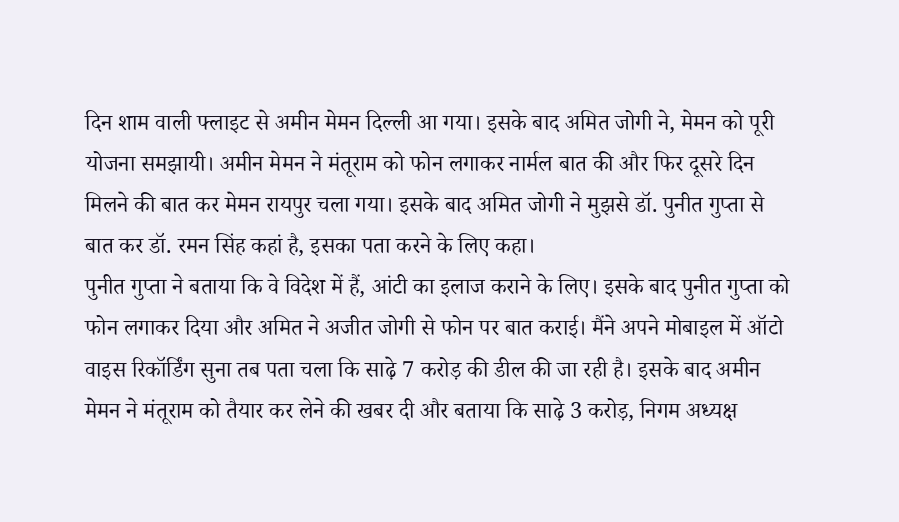दिन शाम वाली फ्लाइट से अमीन मेमन दिल्ली आ गया। इसके बाद अमित जोगी ने, मेमन को पूरी योजना समझायी। अमीन मेमन ने मंतूराम को फोन लगाकर नार्मल बात की और फिर दूसरे दिन मिलने की बात कर मेमन रायपुर चला गया। इसके बाद अमित जोगी ने मुझसे डॉ. पुनीत गुप्ता से बात कर डॉ. रमन सिंह कहां है, इसका पता करने के लिए कहा।
पुनीत गुप्ता ने बताया कि वे विदेश में हैं, आंटी का इलाज कराने के लिए। इसके बाद पुनीत गुप्ता को फोन लगाकर दिया और अमित ने अजीत जोगी से फोन पर बात कराई। मैंने अपने मोबाइल में ऑटो वाइस रिकॉर्डिंग सुना तब पता चला कि साढ़े 7 करोड़ की डील की जा रही है। इसके बाद अमीन मेमन ने मंतूराम को तैयार कर लेने की खबर दी और बताया कि साढ़े 3 करोड़, निगम अध्यक्ष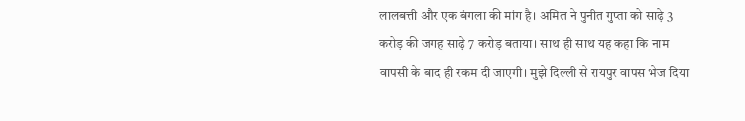लालबत्ती और एक बंगला की मांग है। अमित ने पुनीत गुप्ता को साढ़े 3 करोड़ की जगह साढ़े 7 करोड़ बताया। साथ ही साथ यह कहा कि नाम वापसी के बाद ही रकम दी जाएगी। मुझे दिल्ली से रायपुर वापस भेज दिया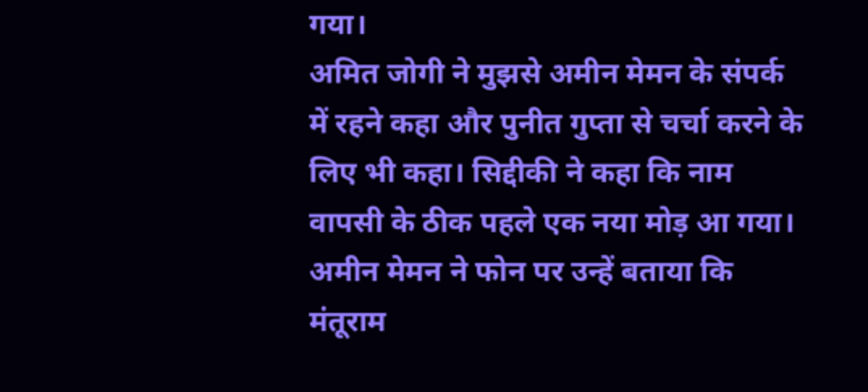गया।
अमित जोगी ने मुझसे अमीन मेमन के संपर्क में रहने कहा और पुनीत गुप्ता से चर्चा करने के लिए भी कहा। सिद्दीकी ने कहा कि नाम वापसी के ठीक पहले एक नया मोड़ आ गया। अमीन मेमन ने फोन पर उन्हें बताया कि मंतूराम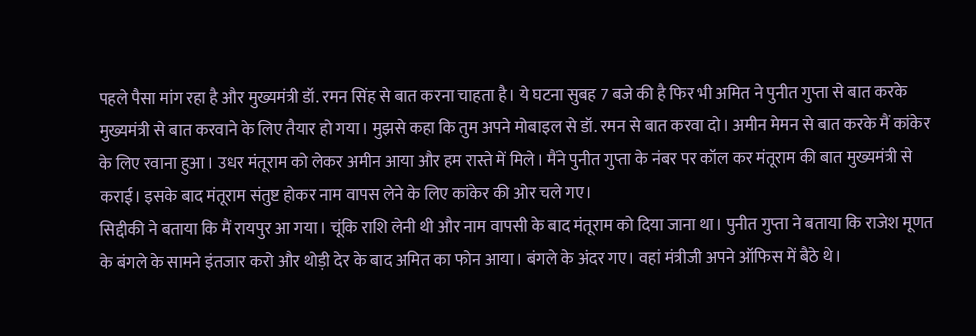पहले पैसा मांग रहा है और मुख्यमंत्री डॉ. रमन सिंह से बात करना चाहता है। ये घटना सुबह 7 बजे की है फिर भी अमित ने पुनीत गुप्ता से बात करके मुख्यमंत्री से बात करवाने के लिए तैयार हो गया। मुझसे कहा कि तुम अपने मोबाइल से डॉ. रमन से बात करवा दो। अमीन मेमन से बात करके मैं कांकेर के लिए रवाना हुआ। उधर मंतूराम को लेकर अमीन आया और हम रास्ते में मिले। मैंने पुनीत गुप्ता के नंबर पर कॉल कर मंतूराम की बात मुख्यमंत्री से कराई। इसके बाद मंतूराम संतुष्ट होकर नाम वापस लेने के लिए कांकेर की ओर चले गए।
सिद्दीकी ने बताया कि मैं रायपुर आ गया। चूंकि राशि लेनी थी और नाम वापसी के बाद मंतूराम को दिया जाना था। पुनीत गुप्ता ने बताया कि राजेश मूणत के बंगले के सामने इंतजार करो और थोड़ी देर के बाद अमित का फोन आया। बंगले के अंदर गए। वहां मंत्रीजी अपने ऑफिस में बैठे थे।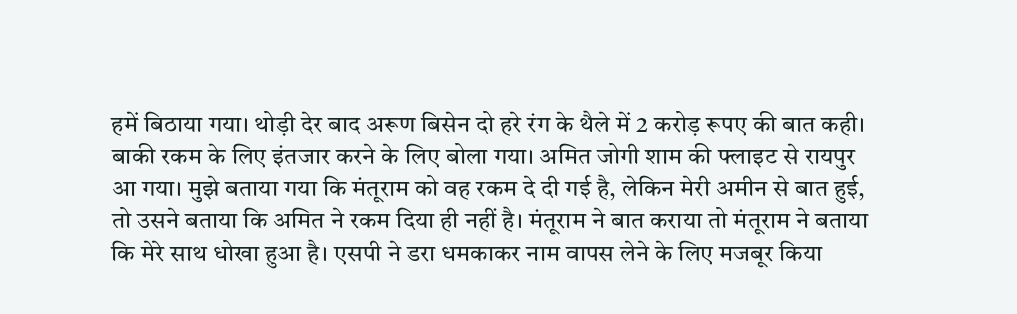हमें बिठाया गया। थोड़ी देर बाद अरूण बिसेन दो हरे रंग के थैले में 2 करोड़ रूपए की बात कही। बाकी रकम के लिए इंतजार करने के लिए बोला गया। अमित जोगी शाम की फ्लाइट से रायपुर आ गया। मुझे बताया गया कि मंतूराम को वह रकम दे दी गई है, लेकिन मेरी अमीन से बात हुई, तो उसने बताया कि अमित ने रकम दिया ही नहीं है। मंतूराम ने बात कराया तो मंतूराम ने बताया कि मेरे साथ धोखा हुआ है। एसपी ने डरा धमकाकर नाम वापस लेने के लिए मजबूर किया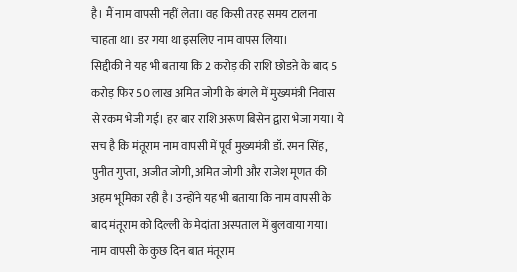है। मैं नाम वापसी नहीं लेता। वह किसी तरह समय टालना चाहता था। डर गया था इसलिए नाम वापस लिया।
सिद्दीकी ने यह भी बताया कि 2 करोड़ की राशि छोडऩे के बाद 5 करोड़ फिर 50 लाख अमित जोगी के बंगले में मुख्यमंत्री निवास से रकम भेजी गई। हर बार राशि अरूण बिसेन द्वारा भेजा गया। ये सच है कि मंतूराम नाम वापसी में पूर्व मुख्यमंत्री डॉ. रमन सिंह, पुनीत गुप्ता, अजीत जोगी, अमित जोगी और राजेश मूणत की अहम भूमिका रही है। उन्होंने यह भी बताया कि नाम वापसी के बाद मंतूराम को दिल्ली के मेदांता अस्पताल में बुलवाया गया। नाम वापसी के कुछ दिन बात मंतूराम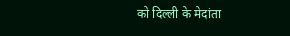को दिल्ली के मेदांता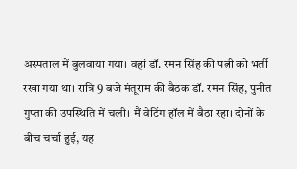अस्पताल में बुलवाया गया। वहां डॉ. रमन सिंह की पत्नी को भर्ती रखा गया था। रात्रि 9 बजे मंतूराम की बैठक डॉ. रमन सिंह, पुनीत गुप्ता की उपस्थिति में चली। मैं वेटिंग हॉल में बैठा रहा। दोनों के बीच चर्चा हुई, यह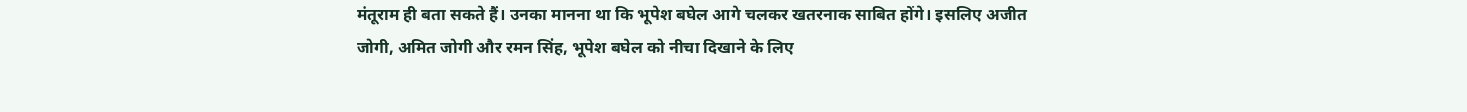मंतूराम ही बता सकते हैं। उनका मानना था कि भूपेश बघेल आगे चलकर खतरनाक साबित होंगे। इसलिए अजीत जोगी, अमित जोगी और रमन सिंह, भूपेश बघेल को नीचा दिखाने के लिए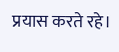प्रयास करते रहे।